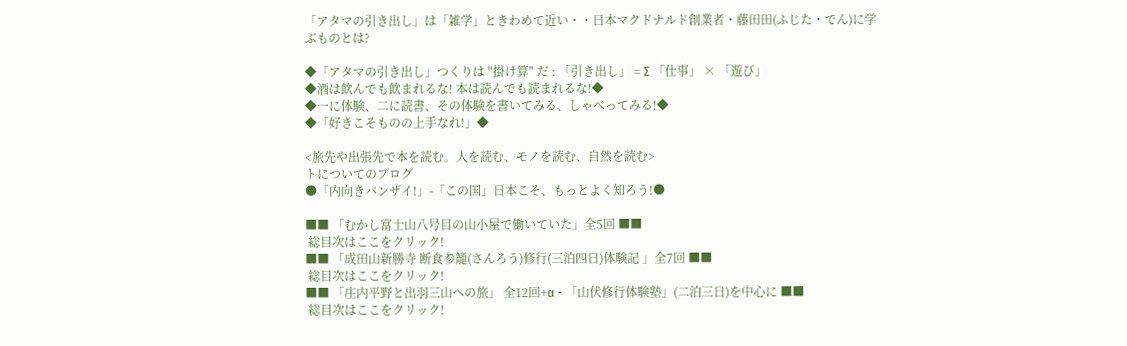「アタマの引き出し」は「雑学」ときわめて近い・・日本マクドナルド創業者・藤田田(ふじた・でん)に学ぶものとは?

◆「アタマの引き出し」つくりは "掛け算" だ : 「引き出し」 = Σ 「仕事」 × 「遊び」
◆酒は飲んでも飲まれるな! 本は読んでも読まれるな!◆
◆一に体験、二に読書、その体験を書いてみる、しゃべってみる!◆
◆「好きこそものの上手なれ!」◆

<旅先や出張先で本を読む。人を読む、モノを読む、自然を読む>
トについてのブログ
●「内向きバンザイ!」-「この国」日本こそ、もっとよく知ろう!●

■■ 「むかし富士山八号目の山小屋で働いていた」全5回 ■■
 総目次はここをクリック!
■■ 「成田山新勝寺 断食参籠(さんろう)修行(三泊四日)体験記 」全7回 ■■
 総目次はここをクリック!
■■ 「庄内平野と出羽三山への旅」 全12回+α - 「山伏修行体験塾」(二泊三日)を中心に ■■
 総目次はここをクリック!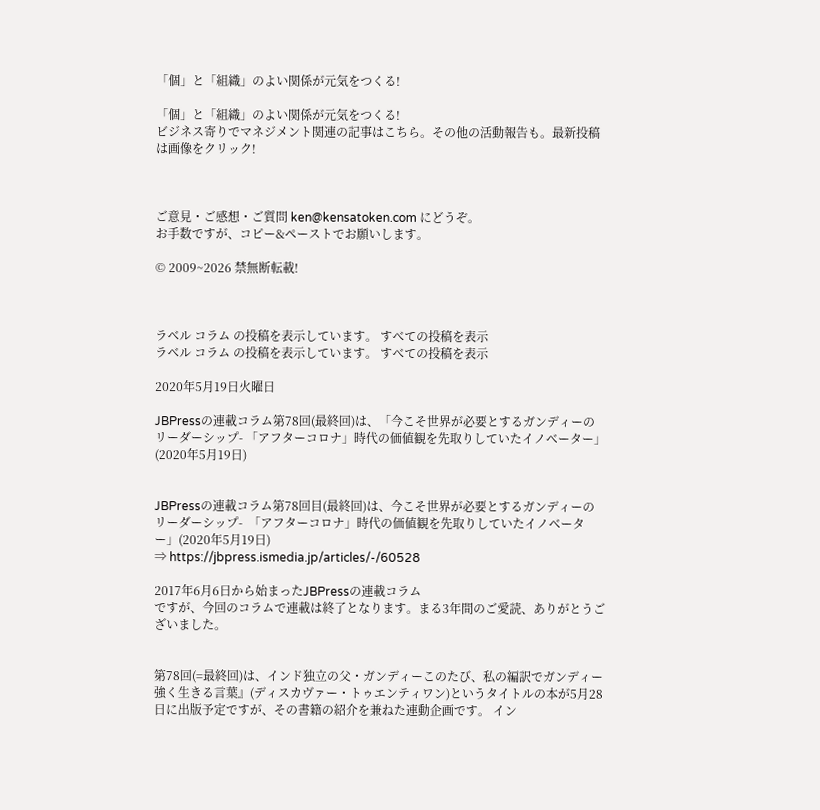「個」と「組織」のよい関係が元気をつくる!

「個」と「組織」のよい関係が元気をつくる!
ビジネス寄りでマネジメント関連の記事はこちら。その他の活動報告も。最新投稿は画像をクリック!



ご意見・ご感想・ご質問 ken@kensatoken.com にどうぞ。
お手数ですが、コピー&ペーストでお願いします。

© 2009~2026 禁無断転載!



ラベル コラム の投稿を表示しています。 すべての投稿を表示
ラベル コラム の投稿を表示しています。 すべての投稿を表示

2020年5月19日火曜日

JBPressの連載コラム第78回(最終回)は、「今こそ世界が必要とするガンディーのリーダーシップ- 「アフターコロナ」時代の価値観を先取りしていたイノベーター」(2020年5月19日)


JBPressの連載コラム第78回目(最終回)は、今こそ世界が必要とするガンディーのリーダーシップ-  「アフターコロナ」時代の価値観を先取りしていたイノベーター」(2020年5月19日)
⇒ https://jbpress.ismedia.jp/articles/-/60528

2017年6月6日から始まったJBPressの連載コラム
ですが、今回のコラムで連載は終了となります。まる3年間のご愛読、ありがとうございました。


第78回(=最終回)は、インド独立の父・ガンディーこのたび、私の編訳でガンディー 強く生きる言葉』(ディスカヴァー・トゥエンティワン)というタイトルの本が5月28日に出版予定ですが、その書籍の紹介を兼ねた連動企画です。 イン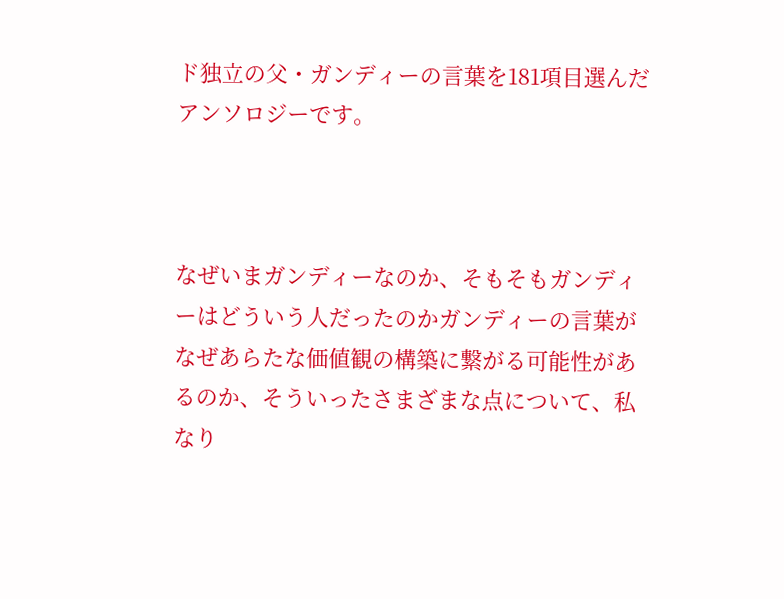ド独立の父・ガンディーの言葉を181項目選んだアンソロジーです。



なぜいまガンディーなのか、そもそもガンディーはどういう人だったのかガンディーの言葉がなぜあらたな価値観の構築に繋がる可能性があるのか、そういったさまざまな点について、私なり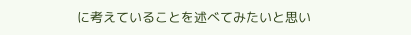に考えていることを述べてみたいと思い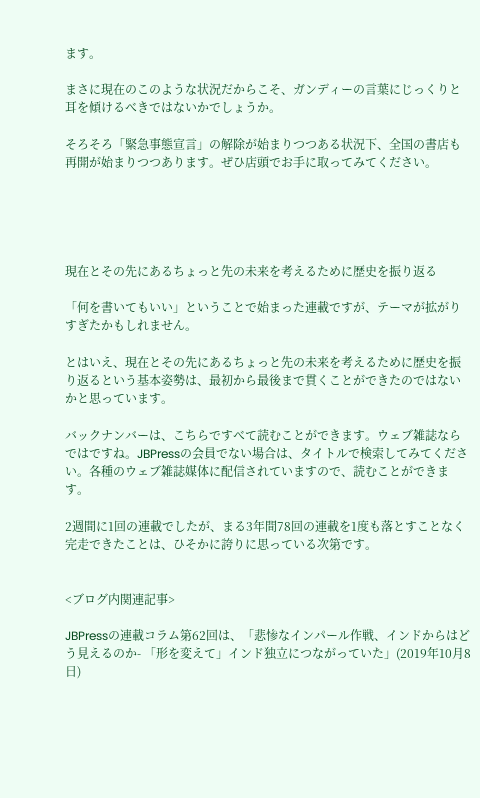ます。

まさに現在のこのような状況だからこそ、ガンディーの言葉にじっくりと耳を傾けるべきではないかでしょうか。

そろそろ「緊急事態宣言」の解除が始まりつつある状況下、全国の書店も再開が始まりつつあります。ぜひ店頭でお手に取ってみてください。





現在とその先にあるちょっと先の未来を考えるために歴史を振り返る

「何を書いてもいい」ということで始まった連載ですが、テーマが拡がりすぎたかもしれません。

とはいえ、現在とその先にあるちょっと先の未来を考えるために歴史を振り返るという基本姿勢は、最初から最後まで貫くことができたのではないかと思っています。

バックナンバーは、こちらですべて読むことができます。ウェブ雑誌ならではですね。JBPressの会員でない場合は、タイトルで検索してみてください。各種のウェブ雑誌媒体に配信されていますので、読むことができます。

2週間に1回の連載でしたが、まる3年間78回の連載を1度も落とすことなく完走できたことは、ひそかに誇りに思っている次第です。


<ブログ内関連記事>

JBPressの連載コラム第62回は、「悲惨なインパール作戦、インドからはどう見えるのか- 「形を変えて」インド独立につながっていた」(2019年10月8日)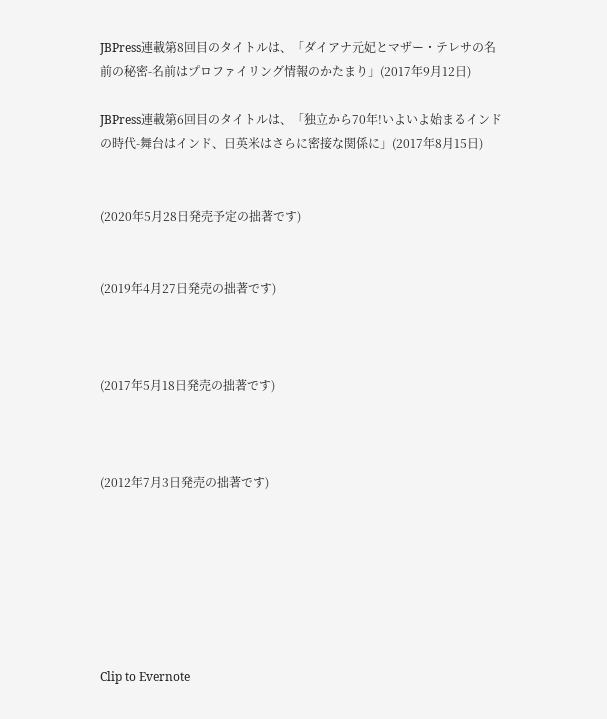JBPress連載第8回目のタイトルは、「ダイアナ元妃とマザー・テレサの名前の秘密-名前はプロファイリング情報のかたまり」(2017年9月12日)

JBPress連載第6回目のタイトルは、「独立から70年!いよいよ始まるインドの時代-舞台はインド、日英米はさらに密接な関係に」(2017年8月15日)


(2020年5月28日発売予定の拙著です)


(2019年4月27日発売の拙著です)



(2017年5月18日発売の拙著です)



(2012年7月3日発売の拙著です)







Clip to Evernote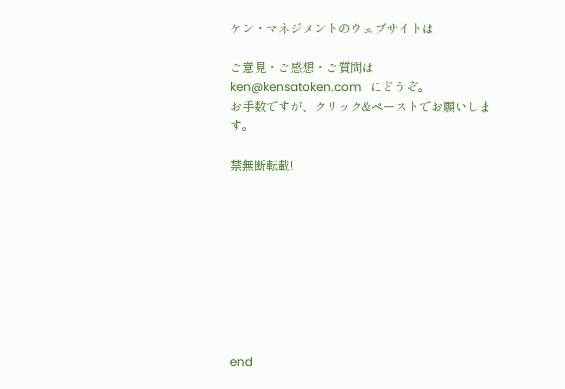ケン・マネジメントのウェブサイトは

ご意見・ご感想・ご質問は  ken@kensatoken.com   にどうぞ。
お手数ですが、クリック&ペーストでお願いします。

禁無断転載!









end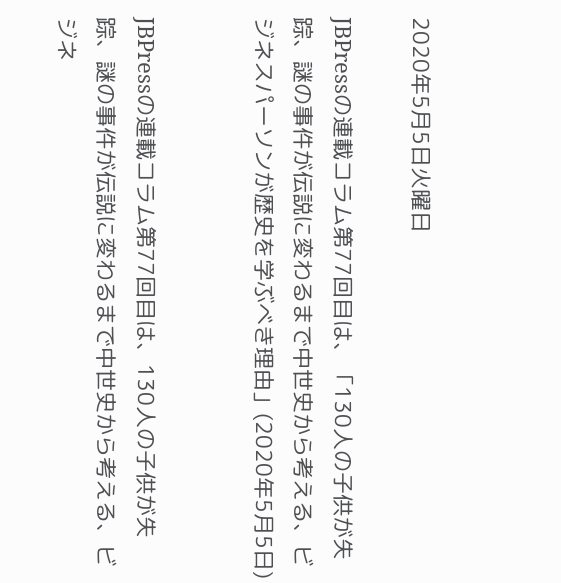2020年5月5日火曜日

JBPressの連載コラム第77回目は、「130人の子供が失踪、謎の事件が伝説に変わるまで中世史から考える、ビジネスパーソンが歴史を学ぶべき理由」(2020年5月5日)


JBPressの連載コラム第77回目は、130人の子供が失踪、謎の事件が伝説に変わるまで中世史から考える、ビジネ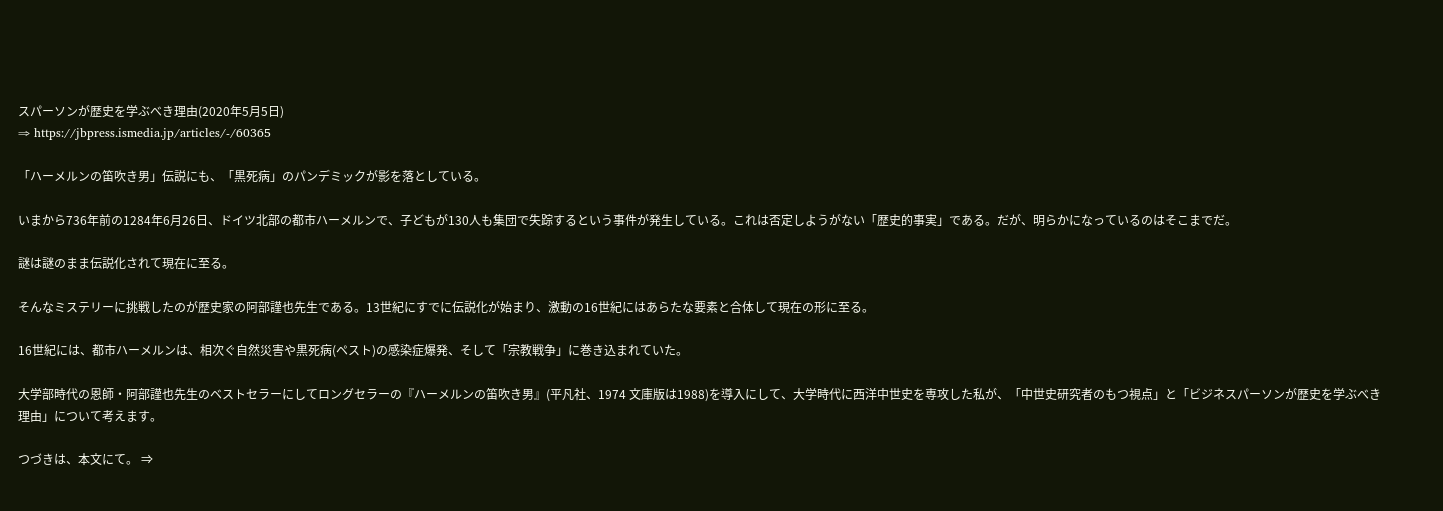スパーソンが歴史を学ぶべき理由(2020年5月5日)
⇒ https://jbpress.ismedia.jp/articles/-/60365

「ハーメルンの笛吹き男」伝説にも、「黒死病」のパンデミックが影を落としている。

いまから736年前の1284年6月26日、ドイツ北部の都市ハーメルンで、子どもが130人も集団で失踪するという事件が発生している。これは否定しようがない「歴史的事実」である。だが、明らかになっているのはそこまでだ。

謎は謎のまま伝説化されて現在に至る。

そんなミステリーに挑戦したのが歴史家の阿部謹也先生である。13世紀にすでに伝説化が始まり、激動の16世紀にはあらたな要素と合体して現在の形に至る。

16世紀には、都市ハーメルンは、相次ぐ自然災害や黒死病(ペスト)の感染症爆発、そして「宗教戦争」に巻き込まれていた。

大学部時代の恩師・阿部謹也先生のベストセラーにしてロングセラーの『ハーメルンの笛吹き男』(平凡社、1974 文庫版は1988)を導入にして、大学時代に西洋中世史を専攻した私が、「中世史研究者のもつ視点」と「ビジネスパーソンが歴史を学ぶべき理由」について考えます。

つづきは、本文にて。 ⇒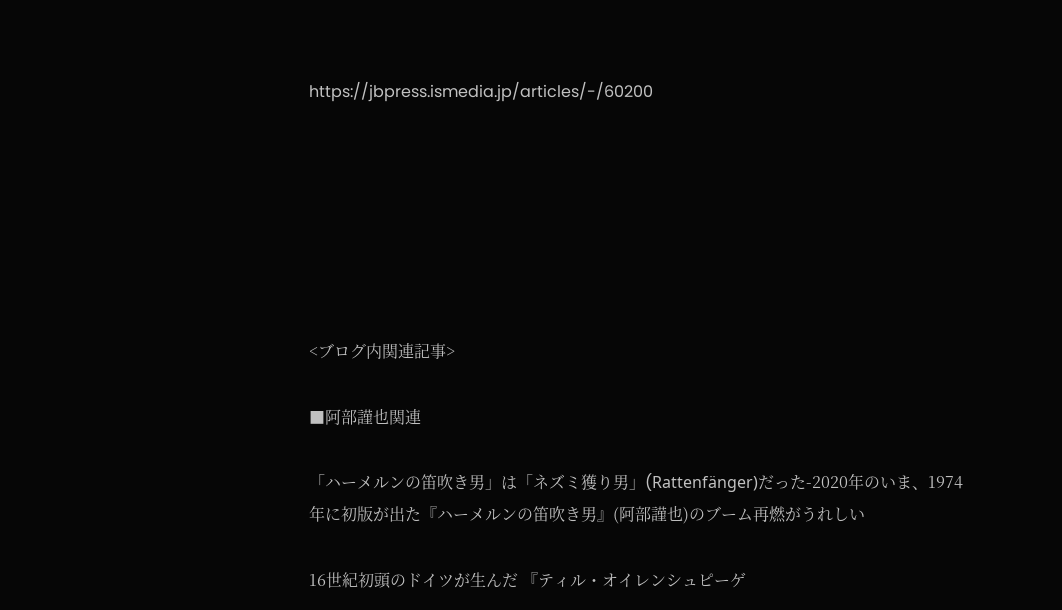https://jbpress.ismedia.jp/articles/-/60200







<ブログ内関連記事>

■阿部謹也関連

「ハーメルンの笛吹き男」は「ネズミ獲り男」(Rattenfänger)だった-2020年のいま、1974年に初版が出た『ハーメルンの笛吹き男』(阿部謹也)のブーム再燃がうれしい

16世紀初頭のドイツが生んだ 『ティル・オイレンシュピーゲ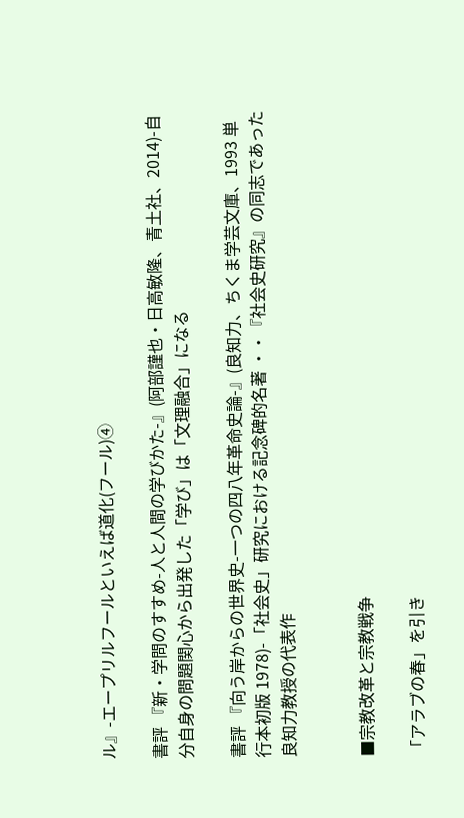ル』-エープリルフールといえば道化(フール)④

書評 『新・学問のすすめ-人と人間の学びかた-』(阿部謹也・日高敏隆、青土社、2014)-自分自身の問題関心から出発した「学び」は「文理融合」になる

書評 『向う岸からの世界史-一つの四八年革命史論-』(良知力、ちくま学芸文庫、1993 単行本初版 1978)-「社会史」研究における記念碑的名著 ・・『社会史研究』の同志であった良知力教授の代表作


■宗教改革と宗教戦争

「アラブの春」を引き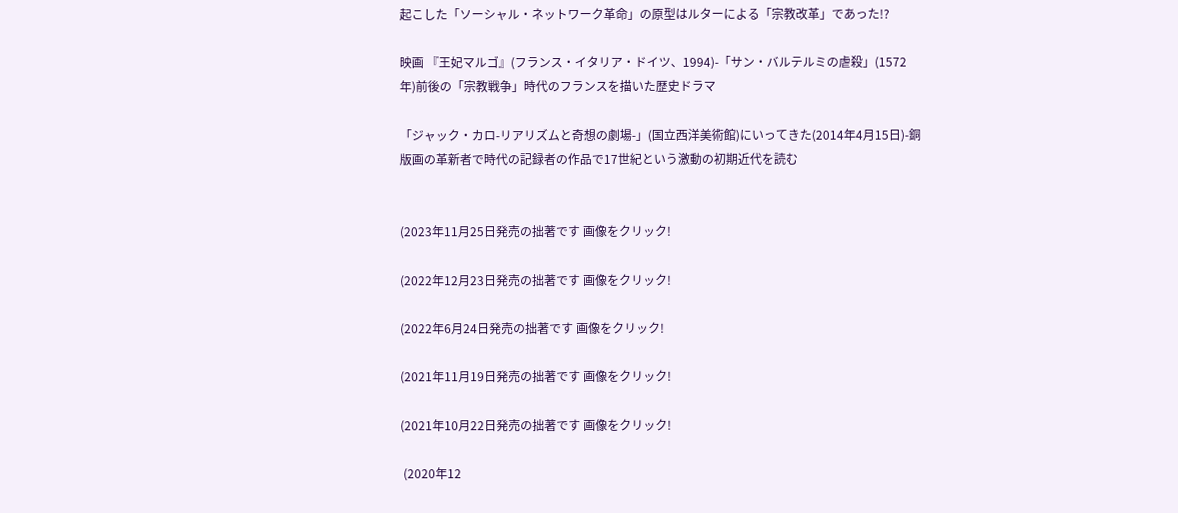起こした「ソーシャル・ネットワーク革命」の原型はルターによる「宗教改革」であった!?

映画 『王妃マルゴ』(フランス・イタリア・ドイツ、1994)-「サン・バルテルミの虐殺」(1572年)前後の「宗教戦争」時代のフランスを描いた歴史ドラマ

「ジャック・カロ-リアリズムと奇想の劇場-」(国立西洋美術館)にいってきた(2014年4月15日)-銅版画の革新者で時代の記録者の作品で17世紀という激動の初期近代を読む


(2023年11月25日発売の拙著です 画像をクリック!

(2022年12月23日発売の拙著です 画像をクリック!

(2022年6月24日発売の拙著です 画像をクリック!

(2021年11月19日発売の拙著です 画像をクリック!

(2021年10月22日発売の拙著です 画像をクリック!

 (2020年12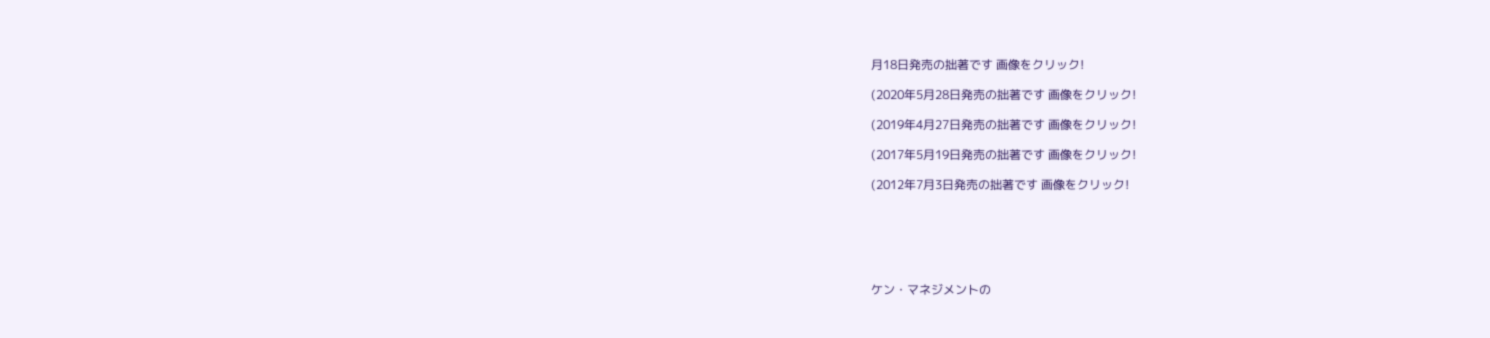月18日発売の拙著です 画像をクリック!

(2020年5月28日発売の拙著です 画像をクリック!

(2019年4月27日発売の拙著です 画像をクリック!

(2017年5月19日発売の拙著です 画像をクリック!

(2012年7月3日発売の拙著です 画像をクリック!






ケン・マネジメントの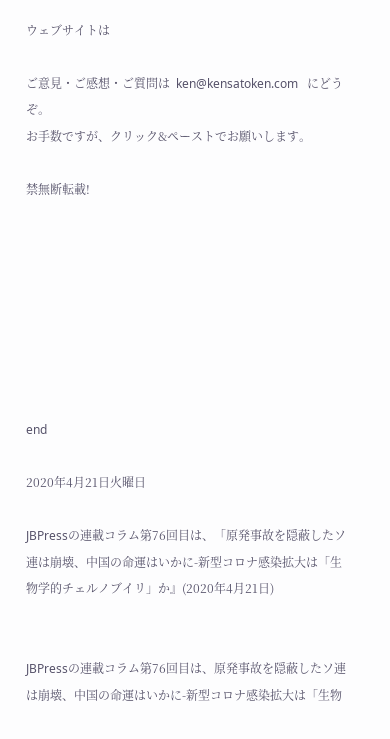ウェブサイトは

ご意見・ご感想・ご質問は  ken@kensatoken.com   にどうぞ。
お手数ですが、クリック&ペーストでお願いします。

禁無断転載!








end

2020年4月21日火曜日

JBPressの連載コラム第76回目は、「原発事故を隠蔽したソ連は崩壊、中国の命運はいかに-新型コロナ感染拡大は「生物学的チェルノブイリ」か』(2020年4月21日)


JBPressの連載コラム第76回目は、原発事故を隠蔽したソ連は崩壊、中国の命運はいかに-新型コロナ感染拡大は「生物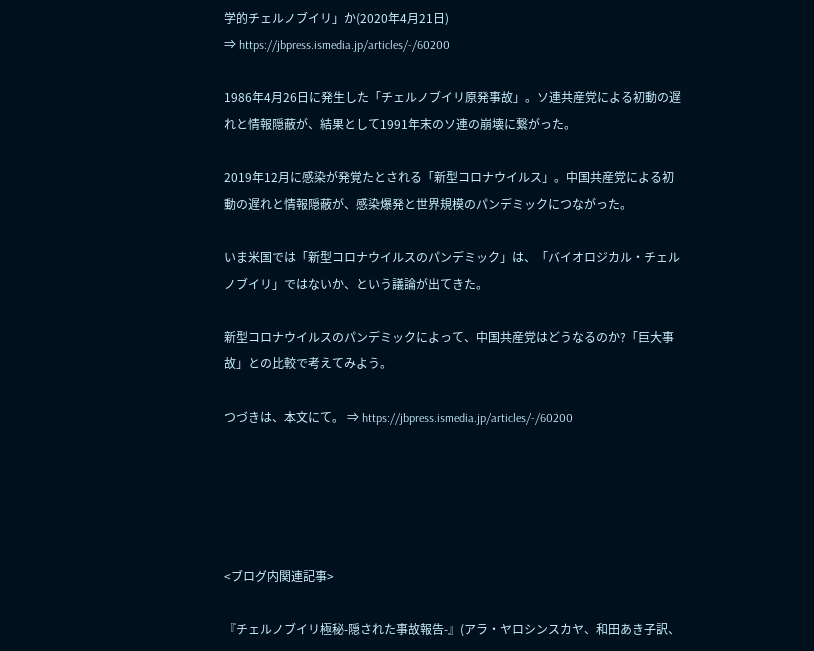学的チェルノブイリ」か(2020年4月21日)
⇒ https://jbpress.ismedia.jp/articles/-/60200

1986年4月26日に発生した「チェルノブイリ原発事故」。ソ連共産党による初動の遅れと情報隠蔽が、結果として1991年末のソ連の崩壊に繋がった。

2019年12月に感染が発覚たとされる「新型コロナウイルス」。中国共産党による初動の遅れと情報隠蔽が、感染爆発と世界規模のパンデミックにつながった。

いま米国では「新型コロナウイルスのパンデミック」は、「バイオロジカル・チェルノブイリ」ではないか、という議論が出てきた。

新型コロナウイルスのパンデミックによって、中国共産党はどうなるのか?「巨大事故」との比較で考えてみよう。

つづきは、本文にて。 ⇒ https://jbpress.ismedia.jp/articles/-/60200





<ブログ内関連記事>

『チェルノブイリ極秘-隠された事故報告-』(アラ・ヤロシンスカヤ、和田あき子訳、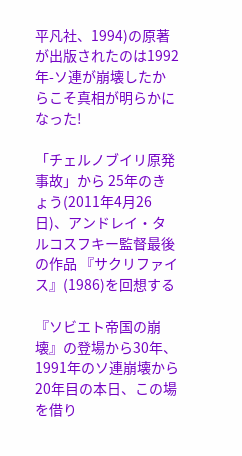平凡社、1994)の原著が出版されたのは1992年-ソ連が崩壊したからこそ真相が明らかになった!

「チェルノブイリ原発事故」から 25年のきょう(2011年4月26日)、アンドレイ・タルコスフキー監督最後の作品 『サクリファイス』(1986)を回想する

『ソビエト帝国の崩壊』の登場から30年、1991年のソ連崩壊から20年目の本日、この場を借り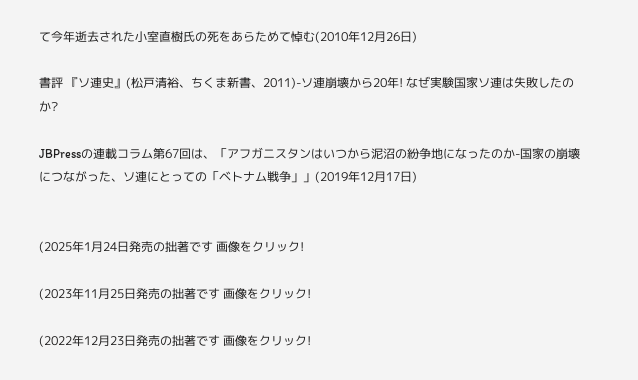て今年逝去された小室直樹氏の死をあらためて悼む(2010年12月26日)

書評 『ソ連史』(松戸清裕、ちくま新書、2011)-ソ連崩壊から20年! なぜ実験国家ソ連は失敗したのか?

JBPressの連載コラム第67回は、「アフガニスタンはいつから泥沼の紛争地になったのか-国家の崩壊につながった、ソ連にとっての「ベトナム戦争」」(2019年12月17日)


(2025年1月24日発売の拙著です 画像をクリック!

(2023年11月25日発売の拙著です 画像をクリック!

(2022年12月23日発売の拙著です 画像をクリック!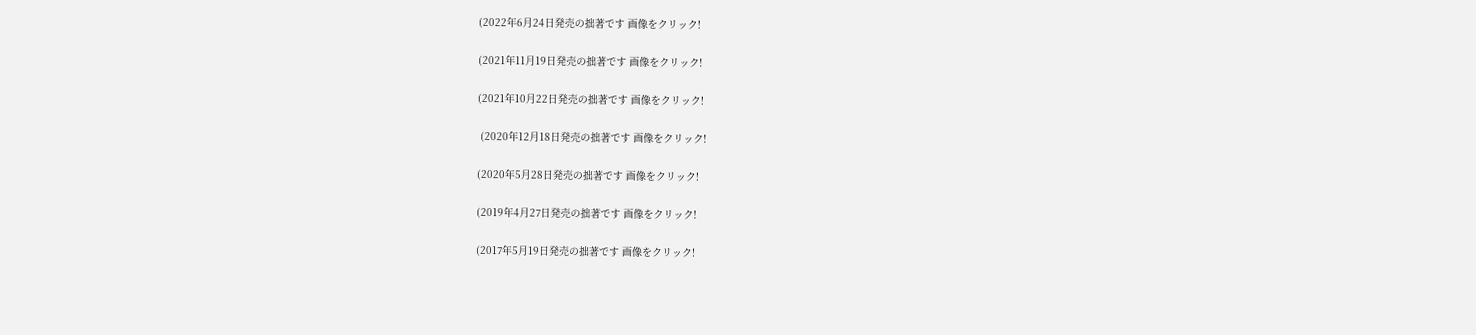(2022年6月24日発売の拙著です 画像をクリック!

(2021年11月19日発売の拙著です 画像をクリック!

(2021年10月22日発売の拙著です 画像をクリック!

 (2020年12月18日発売の拙著です 画像をクリック!

(2020年5月28日発売の拙著です 画像をクリック!

(2019年4月27日発売の拙著です 画像をクリック!

(2017年5月19日発売の拙著です 画像をクリック!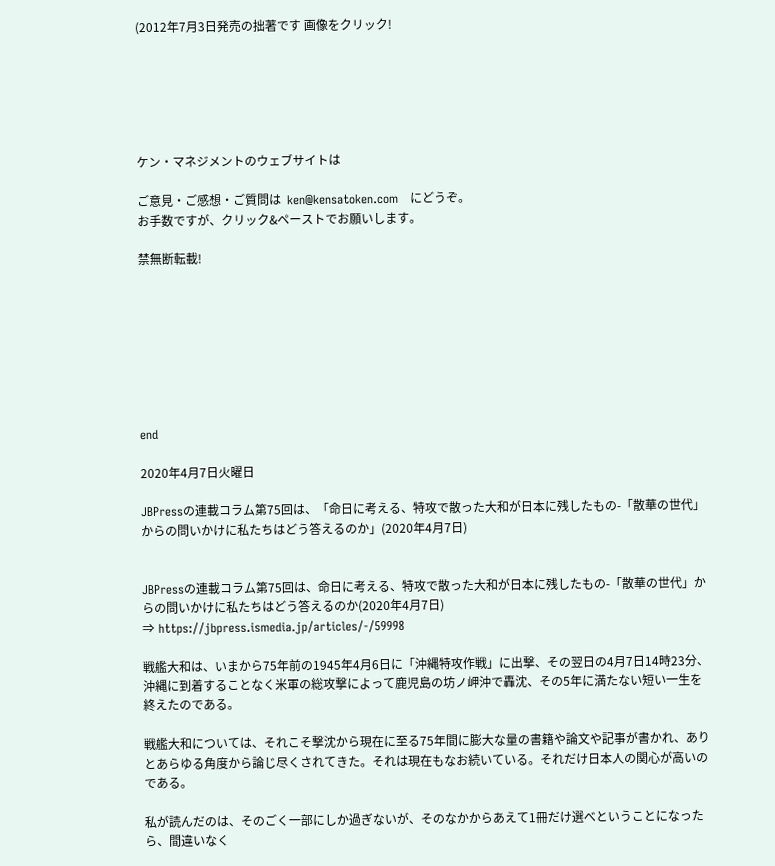(2012年7月3日発売の拙著です 画像をクリック!






ケン・マネジメントのウェブサイトは

ご意見・ご感想・ご質問は  ken@kensatoken.com   にどうぞ。
お手数ですが、クリック&ペーストでお願いします。

禁無断転載!








end

2020年4月7日火曜日

JBPressの連載コラム第75回は、「命日に考える、特攻で散った大和が日本に残したもの-「散華の世代」からの問いかけに私たちはどう答えるのか」(2020年4月7日)


JBPressの連載コラム第75回は、命日に考える、特攻で散った大和が日本に残したもの-「散華の世代」からの問いかけに私たちはどう答えるのか(2020年4月7日)
⇒ https://jbpress.ismedia.jp/articles/-/59998

戦艦大和は、いまから75年前の1945年4月6日に「沖縄特攻作戦」に出撃、その翌日の4月7日14時23分、沖縄に到着することなく米軍の総攻撃によって鹿児島の坊ノ岬沖で轟沈、その5年に満たない短い一生を終えたのである。

戦艦大和については、それこそ撃沈から現在に至る75年間に膨大な量の書籍や論文や記事が書かれ、ありとあらゆる角度から論じ尽くされてきた。それは現在もなお続いている。それだけ日本人の関心が高いのである。

私が読んだのは、そのごく一部にしか過ぎないが、そのなかからあえて1冊だけ選べということになったら、間違いなく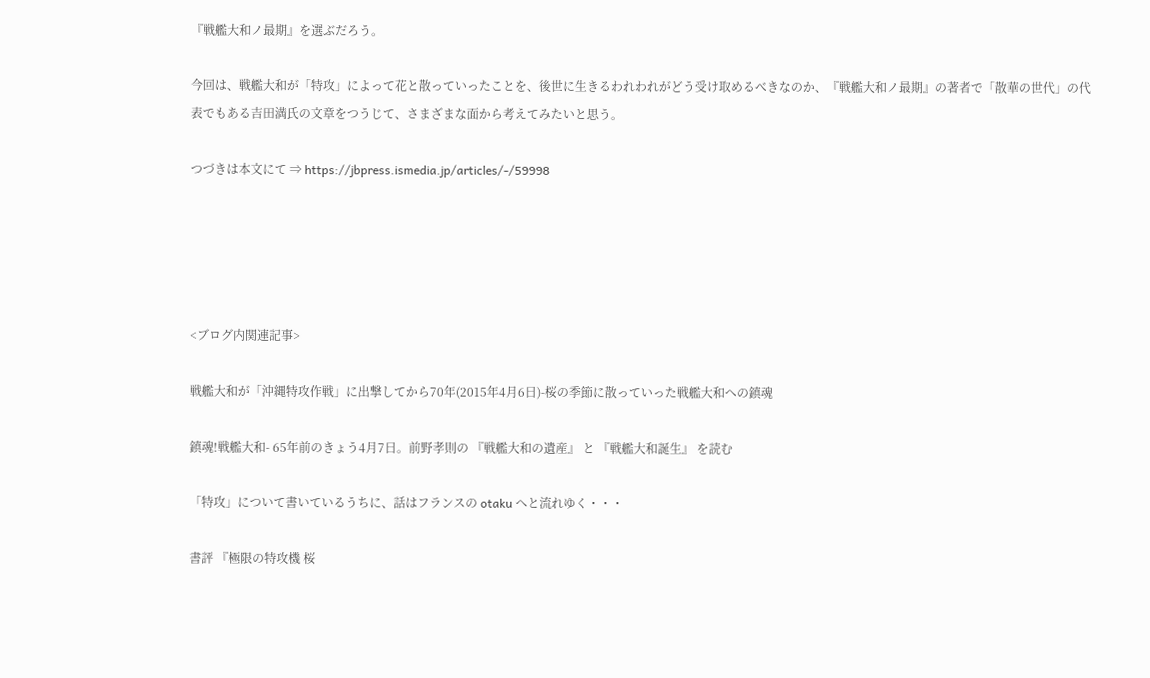『戦艦大和ノ最期』を選ぶだろう。

今回は、戦艦大和が「特攻」によって花と散っていったことを、後世に生きるわれわれがどう受け取めるべきなのか、『戦艦大和ノ最期』の著者で「散華の世代」の代表でもある吉田満氏の文章をつうじて、さまざまな面から考えてみたいと思う。

つづきは本文にて ⇒ https://jbpress.ismedia.jp/articles/-/59998





<ブログ内関連記事>

戦艦大和が「沖縄特攻作戦」に出撃してから70年(2015年4月6日)-桜の季節に散っていった戦艦大和への鎮魂

鎮魂!戦艦大和- 65年前のきょう4月7日。前野孝則の 『戦艦大和の遺産』 と 『戦艦大和誕生』 を読む

「特攻」について書いているうちに、話はフランスの otaku へと流れゆく・・・

書評 『極限の特攻機 桜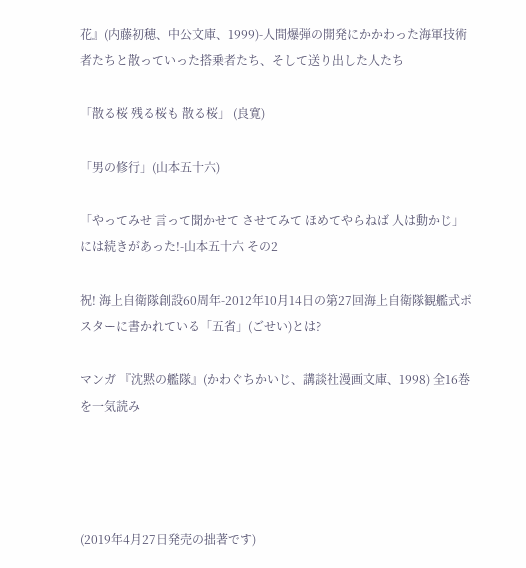花』(内藤初穂、中公文庫、1999)-人間爆弾の開発にかかわった海軍技術者たちと散っていった搭乗者たち、そして送り出した人たち

「散る桜 残る桜も 散る桜」 (良寛)

「男の修行」(山本五十六)

「やってみせ 言って聞かせて させてみて ほめてやらねば 人は動かじ」 には続きがあった!-山本五十六 その2

祝! 海上自衛隊創設60周年-2012年10月14日の第27回海上自衛隊観艦式ポスターに書かれている「五省」(ごせい)とは?

マンガ 『沈黙の艦隊』(かわぐちかいじ、講談社漫画文庫、1998) 全16巻 を一気読み




(2019年4月27日発売の拙著です)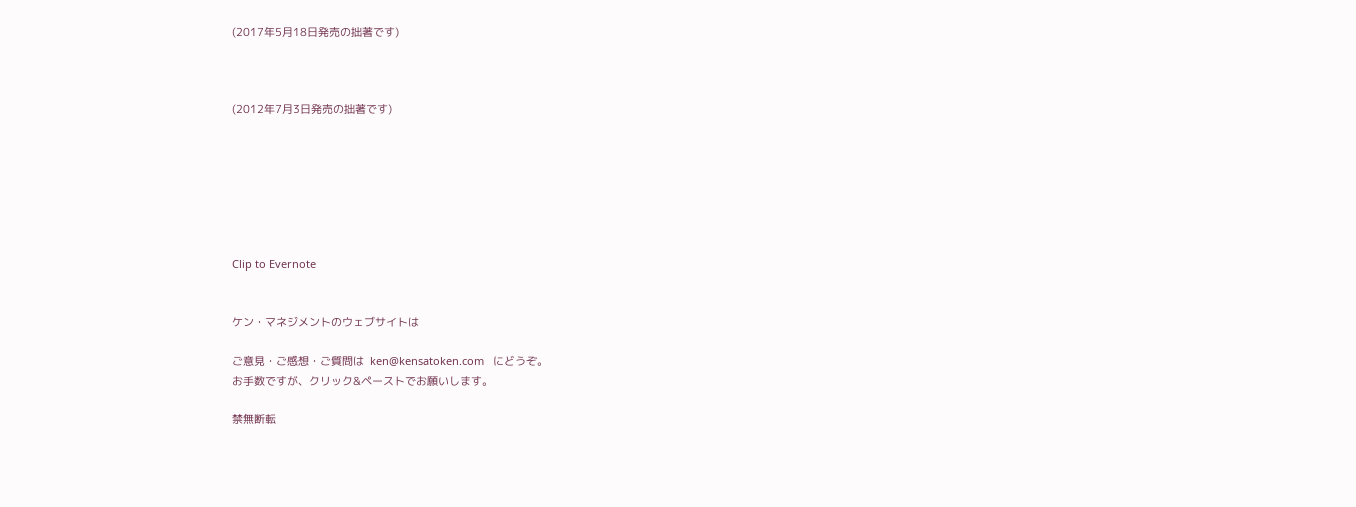(2017年5月18日発売の拙著です)



(2012年7月3日発売の拙著です)







Clip to Evernote


ケン・マネジメントのウェブサイトは

ご意見・ご感想・ご質問は  ken@kensatoken.com   にどうぞ。
お手数ですが、クリック&ペーストでお願いします。

禁無断転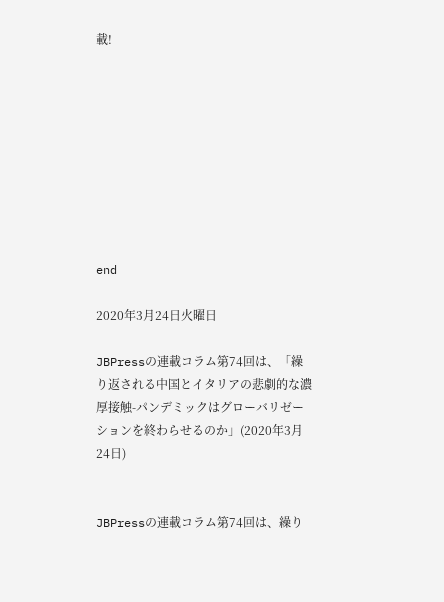載!









end

2020年3月24日火曜日

JBPressの連載コラム第74回は、「繰り返される中国とイタリアの悲劇的な濃厚接触-パンデミックはグローバリゼーションを終わらせるのか」(2020年3月24日)


JBPressの連載コラム第74回は、繰り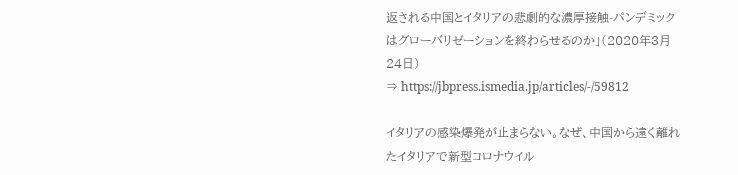返される中国とイタリアの悲劇的な濃厚接触-パンデミックはグローバリゼーションを終わらせるのか」(2020年3月24日)
⇒ https://jbpress.ismedia.jp/articles/-/59812

イタリアの感染爆発が止まらない。なぜ、中国から遠く離れたイタリアで新型コロナウイル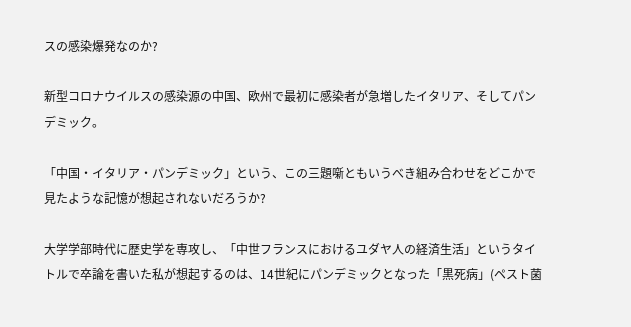スの感染爆発なのか?

新型コロナウイルスの感染源の中国、欧州で最初に感染者が急増したイタリア、そしてパンデミック。

「中国・イタリア・パンデミック」という、この三題噺ともいうべき組み合わせをどこかで見たような記憶が想起されないだろうか?

大学学部時代に歴史学を専攻し、「中世フランスにおけるユダヤ人の経済生活」というタイトルで卒論を書いた私が想起するのは、14世紀にパンデミックとなった「黒死病」(ペスト菌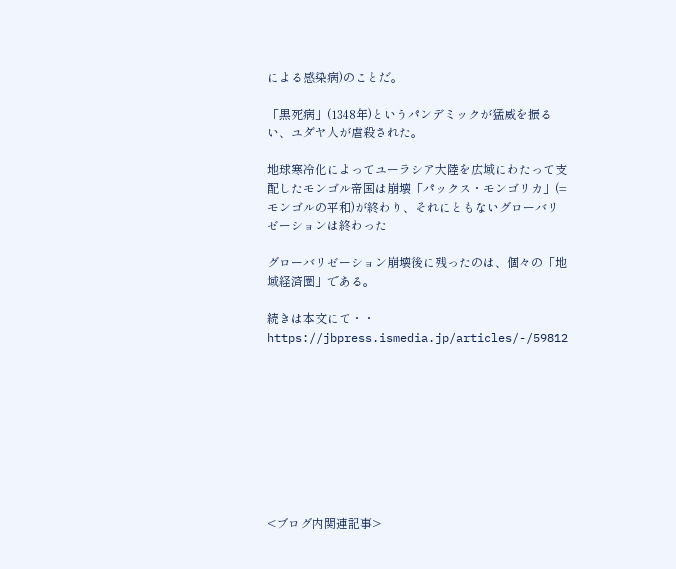による感染病)のことだ。

「黒死病」(1348年)というパンデミックが猛威を振るい、ユダヤ人が虐殺された。

地球寒冷化によってユーラシア大陸を広域にわたって支配したモンゴル帝国は崩壊「パックス・モンゴリカ」(=モンゴルの平和)が終わり、それにともないグローバリゼーションは終わった

グローバリゼーション崩壊後に残ったのは、個々の「地域経済圏」である。

続きは本文にて・・ https://jbpress.ismedia.jp/articles/-/59812









<ブログ内関連記事>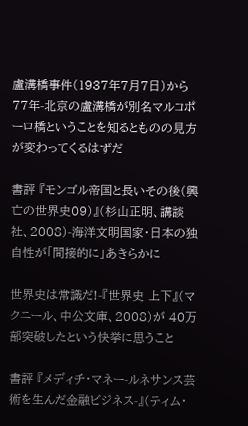盧溝橋事件(1937年7月7日)から77年-北京の盧溝橋が別名マルコポーロ橋ということを知るとものの見方が変わってくるはずだ

書評 『モンゴル帝国と長いその後(興亡の世界史09)』(杉山正明、講談社、2008)-海洋文明国家・日本の独自性が「間接的に」あきらかに

世界史は常識だ!-『世界史 上下』(マクニール、中公文庫、2008)が 40万部突破したという快挙に思うこと

書評 『メディチ・マネー-ルネサンス芸術を生んだ金融ビジネス-』(ティム・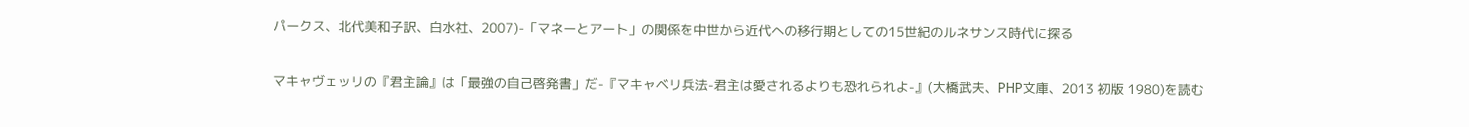パークス、北代美和子訳、白水社、2007)-「マネーとアート」の関係を中世から近代への移行期としての15世紀のルネサンス時代に探る

マキャヴェッリの『君主論』は「最強の自己啓発書」だ-『マキャベリ兵法-君主は愛されるよりも恐れられよ-』(大橋武夫、PHP文庫、2013 初版 1980)を読む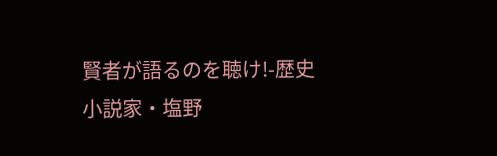賢者が語るのを聴け!-歴史小説家・塩野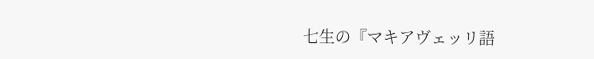七生の『マキアヴェッリ語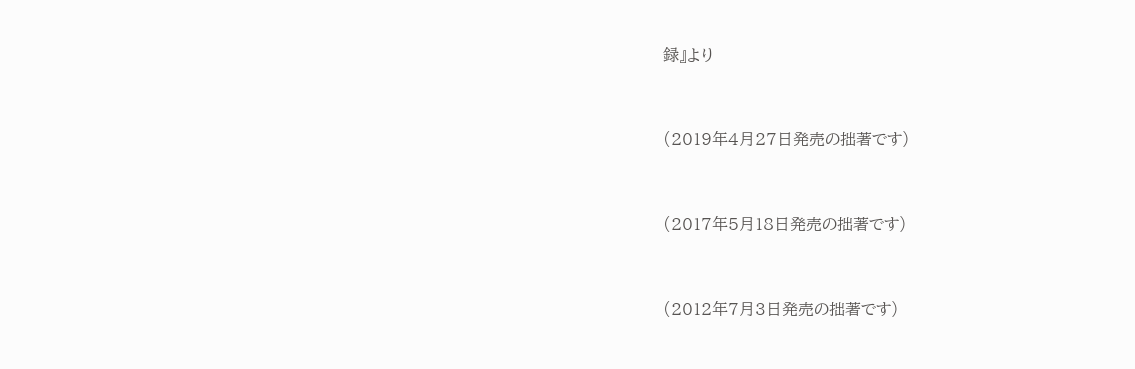録』より



(2019年4月27日発売の拙著です)



(2017年5月18日発売の拙著です)



(2012年7月3日発売の拙著です)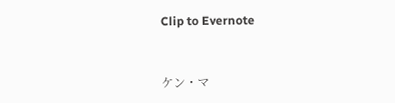Clip to Evernote


ケン・マ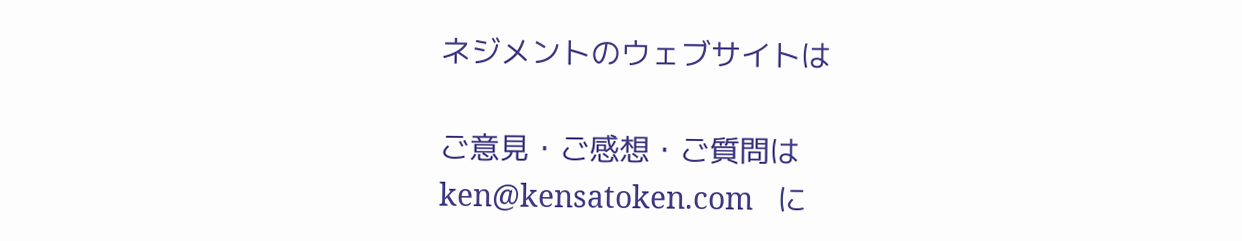ネジメントのウェブサイトは

ご意見・ご感想・ご質問は  ken@kensatoken.com   に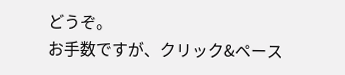どうぞ。
お手数ですが、クリック&ペース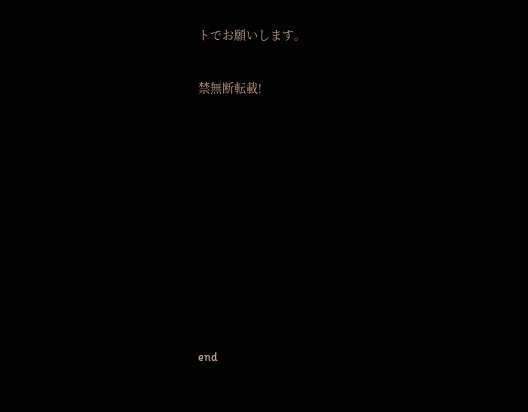トでお願いします。

禁無断転載!









end